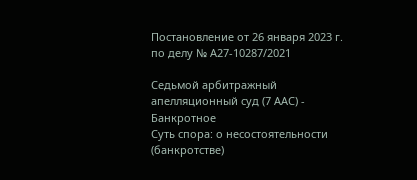Постановление от 26 января 2023 г. по делу № А27-10287/2021

Седьмой арбитражный апелляционный суд (7 ААС) - Банкротное
Суть спора: о несостоятельности (банкротстве)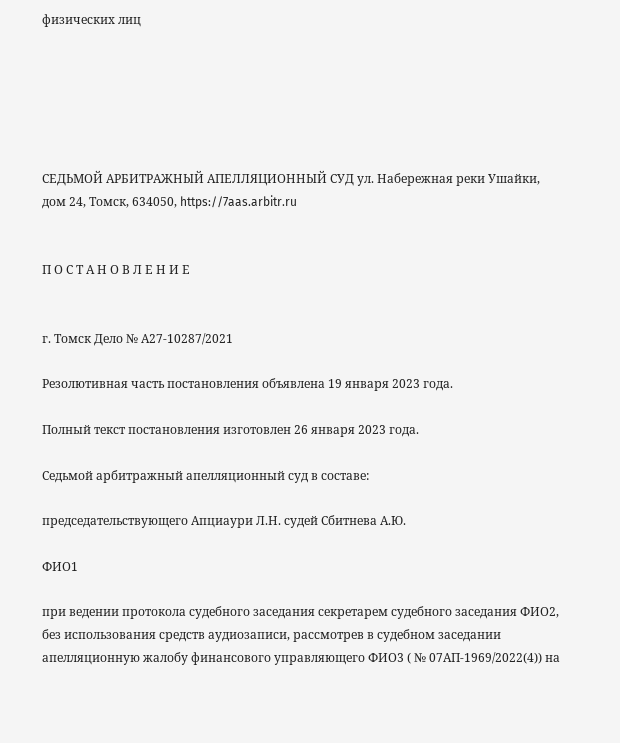физических лиц






СЕДЬМОЙ АРБИТРАЖНЫЙ АПЕЛЛЯЦИОННЫЙ СУД ул. Набережная реки Ушайки, дом 24, Томск, 634050, https://7aas.arbitr.ru


П О С Т А Н О В Л Е Н И Е


г. Томск Дело № А27-10287/2021

Резолютивная часть постановления объявлена 19 января 2023 года.

Полный текст постановления изготовлен 26 января 2023 года.

Седьмой арбитражный апелляционный суд в составе:

председательствующего Апциаури Л.Н. судей Сбитнева А.Ю.

ФИО1

при ведении протокола судебного заседания секретарем судебного заседания ФИО2, без использования средств аудиозаписи, рассмотрев в судебном заседании апелляционную жалобу финансового управляющего ФИО3 ( № 07АП-1969/2022(4)) на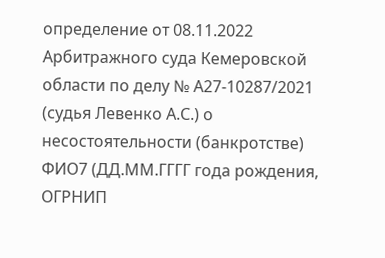определение от 08.11.2022 Арбитражного суда Кемеровской области по делу № А27-10287/2021 (судья Левенко А.С.) о несостоятельности (банкротстве) ФИО7 (ДД.ММ.ГГГГ года рождения, ОГРНИП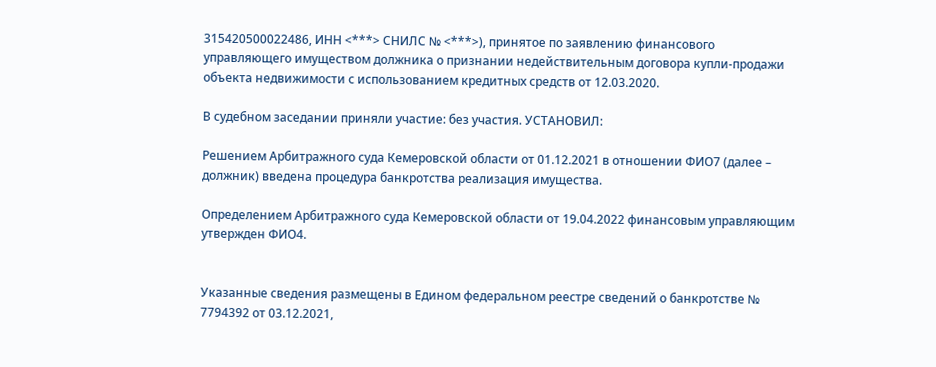315420500022486, ИНН <***> СНИЛС № <***>), принятое по заявлению финансового управляющего имуществом должника о признании недействительным договора купли-продажи объекта недвижимости с использованием кредитных средств от 12.03.2020.

В судебном заседании приняли участие: без участия. УСТАНОВИЛ:

Решением Арбитражного суда Кемеровской области от 01.12.2021 в отношении ФИО7 (далее – должник) введена процедура банкротства реализация имущества.

Определением Арбитражного суда Кемеровской области от 19.04.2022 финансовым управляющим утвержден ФИО4.


Указанные сведения размещены в Едином федеральном реестре сведений о банкротстве № 7794392 от 03.12.2021,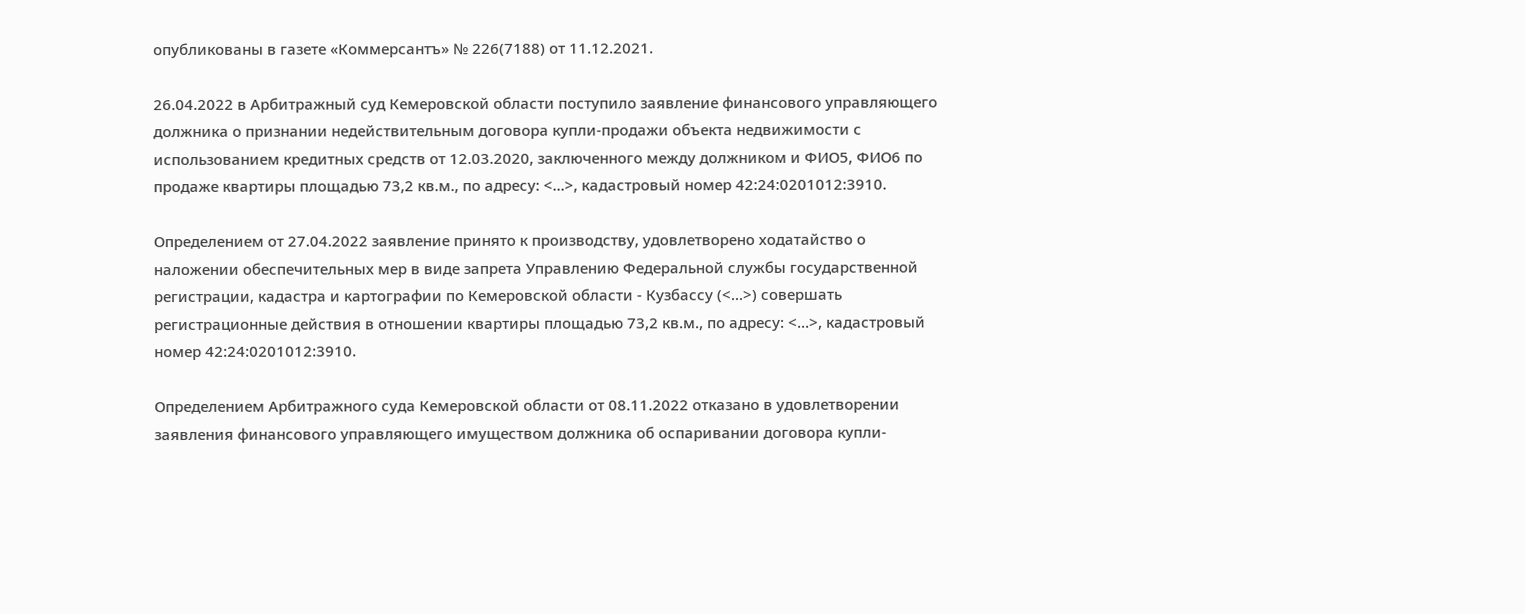опубликованы в газете «Коммерсантъ» № 226(7188) от 11.12.2021.

26.04.2022 в Арбитражный суд Кемеровской области поступило заявление финансового управляющего должника о признании недействительным договора купли-продажи объекта недвижимости с использованием кредитных средств от 12.03.2020, заключенного между должником и ФИО5, ФИО6 по продаже квартиры площадью 73,2 кв.м., по адресу: <...>, кадастровый номер 42:24:0201012:3910.

Определением от 27.04.2022 заявление принято к производству, удовлетворено ходатайство о наложении обеспечительных мер в виде запрета Управлению Федеральной службы государственной регистрации, кадастра и картографии по Кемеровской области - Кузбассу (<...>) совершать регистрационные действия в отношении квартиры площадью 73,2 кв.м., по адресу: <...>, кадастровый номер 42:24:0201012:3910.

Определением Арбитражного суда Кемеровской области от 08.11.2022 отказано в удовлетворении заявления финансового управляющего имуществом должника об оспаривании договора купли-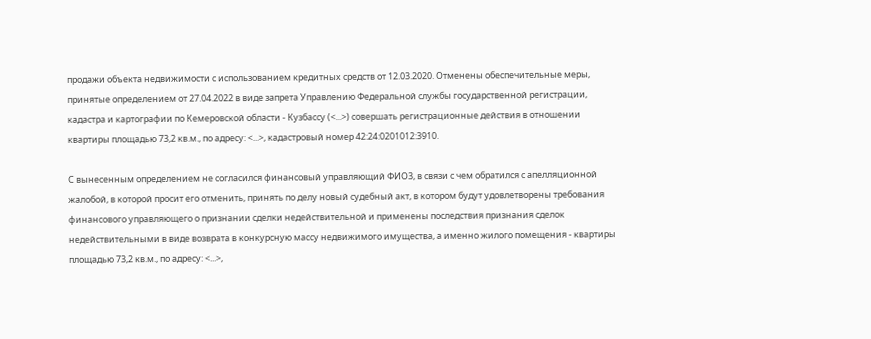продажи объекта недвижимости с использованием кредитных средств от 12.03.2020. Отменены обеспечительные меры, принятые определением от 27.04.2022 в виде запрета Управлению Федеральной службы государственной регистрации, кадастра и картографии по Кемеровской области - Кузбассу (<...>) совершать регистрационные действия в отношении квартиры площадью 73,2 кв.м., по адресу: <...>, кадастровый номер 42:24:0201012:3910.

С вынесенным определением не согласился финансовый управляющий ФИО3, в связи с чем обратился с апелляционной жалобой, в которой просит его отменить, принять по делу новый судебный акт, в котором будут удовлетворены требования финансового управляющего о признании сделки недействительной и применены последствия признания сделок недействительными в виде возврата в конкурсную массу недвижимого имущества, а именно жилого помещения - квартиры площадью 73,2 кв.м., по адресу: <...>,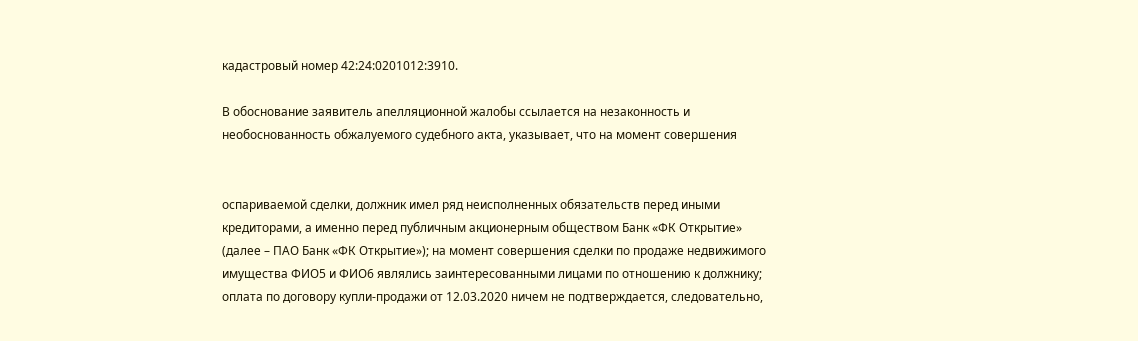кадастровый номер 42:24:0201012:3910.

В обоснование заявитель апелляционной жалобы ссылается на незаконность и необоснованность обжалуемого судебного акта, указывает, что на момент совершения


оспариваемой сделки, должник имел ряд неисполненных обязательств перед иными кредиторами, а именно перед публичным акционерным обществом Банк «ФК Открытие» (далее – ПАО Банк «ФК Открытие»); на момент совершения сделки по продаже недвижимого имущества ФИО5 и ФИО6 являлись заинтересованными лицами по отношению к должнику; оплата по договору купли-продажи от 12.03.2020 ничем не подтверждается, следовательно,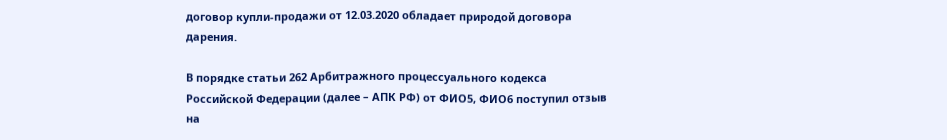договор купли-продажи от 12.03.2020 обладает природой договора дарения.

В порядке статьи 262 Арбитражного процессуального кодекса Российской Федерации (далее – АПК РФ) от ФИО5, ФИО6 поступил отзыв на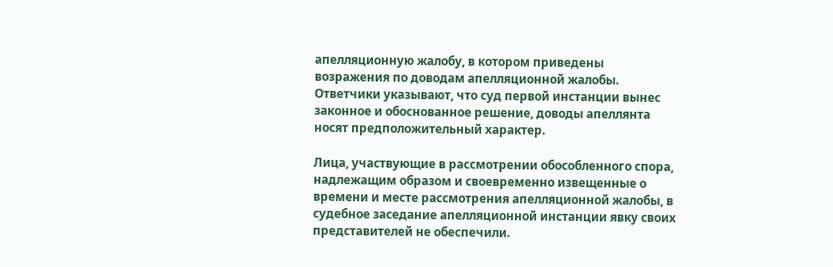апелляционную жалобу, в котором приведены возражения по доводам апелляционной жалобы. Ответчики указывают, что суд первой инстанции вынес законное и обоснованное решение, доводы апеллянта носят предположительный характер.

Лица, участвующие в рассмотрении обособленного спора, надлежащим образом и своевременно извещенные о времени и месте рассмотрения апелляционной жалобы, в судебное заседание апелляционной инстанции явку своих представителей не обеспечили.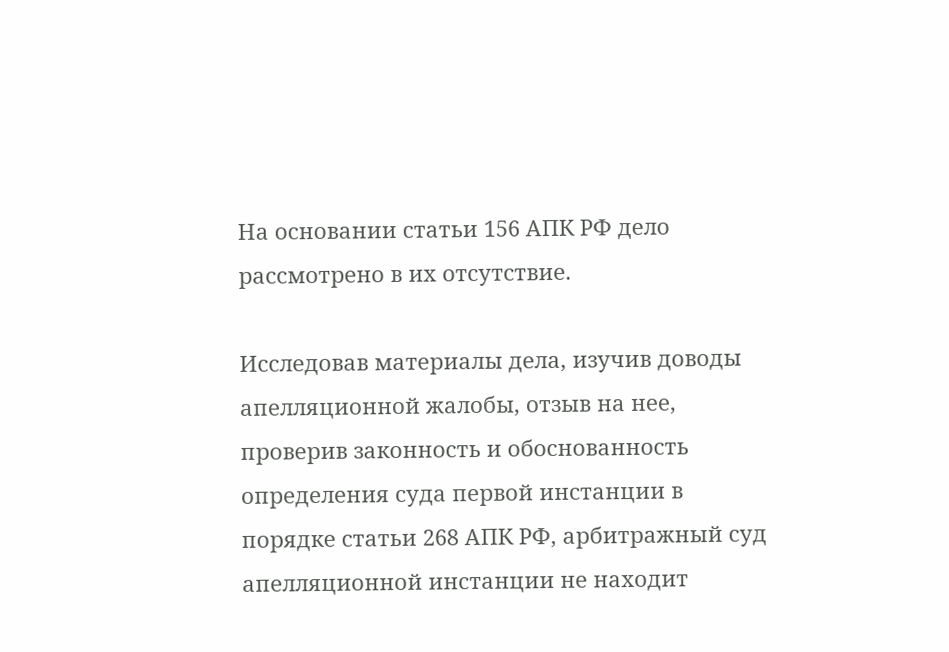На основании статьи 156 АПК РФ дело рассмотрено в их отсутствие.

Исследовав материалы дела, изучив доводы апелляционной жалобы, отзыв на нее, проверив законность и обоснованность определения суда первой инстанции в порядке статьи 268 АПК РФ, арбитражный суд апелляционной инстанции не находит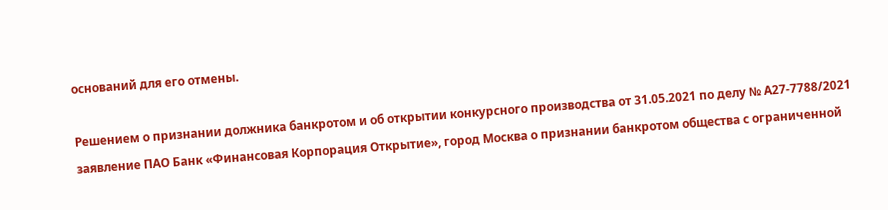оснований для его отмены.

Решением о признании должника банкротом и об открытии конкурсного производства от 31.05.2021 по делу № А27-7788/2021 заявление ПАО Банк «Финансовая Корпорация Открытие», город Москва о признании банкротом общества с ограниченной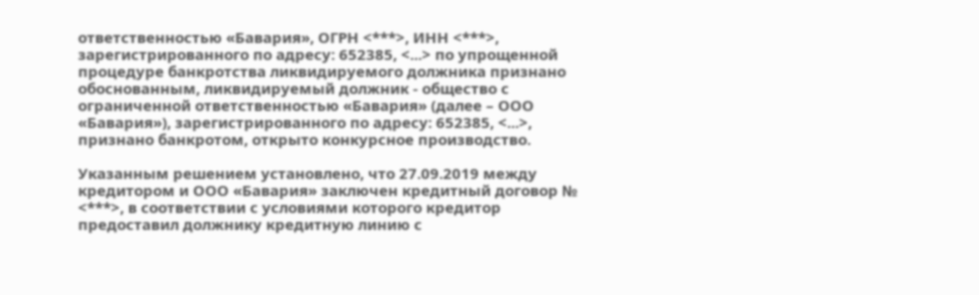ответственностью «Бавария», ОГРН <***>, ИНН <***>, зарегистрированного по адресу: 652385, <...> по упрощенной процедуре банкротства ликвидируемого должника признано обоснованным, ликвидируемый должник - общество с ограниченной ответственностью «Бавария» (далее – ООО «Бавария»), зарегистрированного по адресу: 652385, <...>, признано банкротом, открыто конкурсное производство.

Указанным решением установлено, что 27.09.2019 между кредитором и ООО «Бавария» заключен кредитный договор № <***>, в соответствии с условиями которого кредитор предоставил должнику кредитную линию с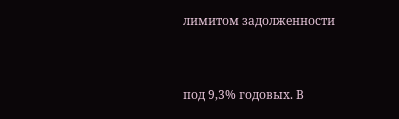лимитом задолженности


под 9,3% годовых. В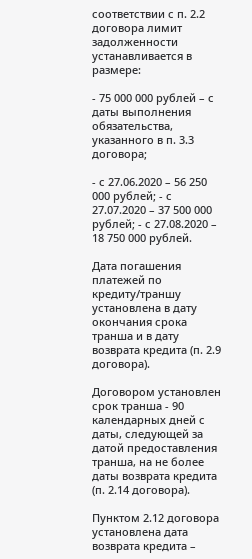соответствии с п. 2.2 договора лимит задолженности устанавливается в размере:

- 75 000 000 рублей – с даты выполнения обязательства, указанного в п. 3.3 договора;

- с 27.06.2020 – 56 250 000 рублей; - с 27.07.2020 – 37 500 000 рублей; - с 27.08.2020 – 18 750 000 рублей.

Дата погашения платежей по кредиту/траншу установлена в дату окончания срока транша и в дату возврата кредита (п. 2.9 договора).

Договором установлен срок транша - 90 календарных дней с даты, следующей за датой предоставления транша, на не более даты возврата кредита (п. 2.14 договора).

Пунктом 2.12 договора установлена дата возврата кредита –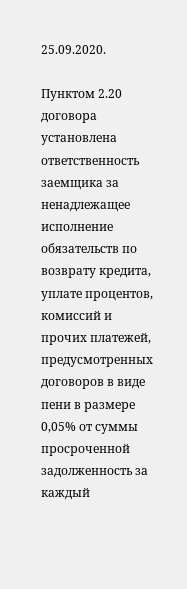25.09.2020.

Пунктом 2.20 договора установлена ответственность заемщика за ненадлежащее исполнение обязательств по возврату кредита, уплате процентов, комиссий и прочих платежей, предусмотренных договоров в виде пени в размере 0,05% от суммы просроченной задолженность за каждый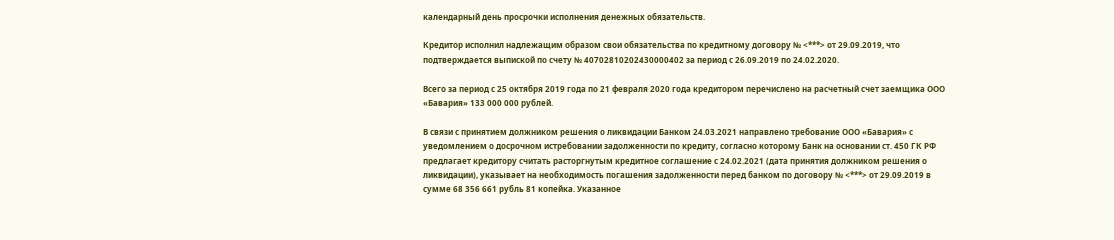календарный день просрочки исполнения денежных обязательств.

Кредитор исполнил надлежащим образом свои обязательства по кредитному договору № <***> от 29.09.2019, что подтверждается выпиской по счету № 40702810202430000402 за период с 26.09.2019 по 24.02.2020.

Всего за период с 25 октября 2019 года по 21 февраля 2020 года кредитором перечислено на расчетный счет заемщика ООО «Бавария» 133 000 000 рублей.

В связи с принятием должником решения о ликвидации Банком 24.03.2021 направлено требование ООО «Бавария» с уведомлением о досрочном истребовании задолженности по кредиту, согласно которому Банк на основании ст. 450 ГК РФ предлагает кредитору считать расторгнутым кредитное соглашение с 24.02.2021 (дата принятия должником решения о ликвидации), указывает на необходимость погашения задолженности перед банком по договору № <***> от 29.09.2019 в сумме 68 356 661 рубль 81 копейка. Указанное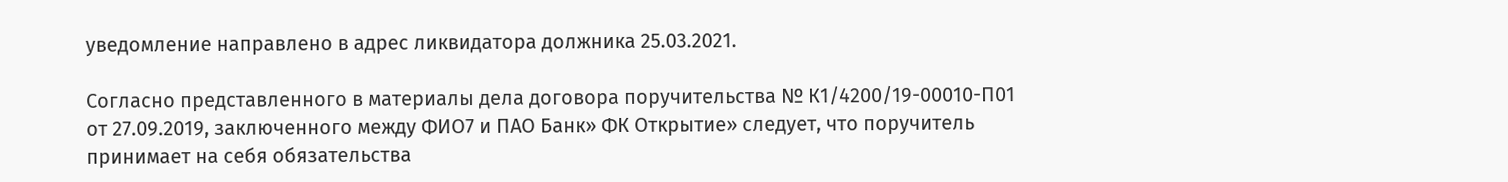уведомление направлено в адрес ликвидатора должника 25.03.2021.

Согласно представленного в материалы дела договора поручительства № К1/4200/19-00010-П01 от 27.09.2019, заключенного между ФИО7 и ПАО Банк» ФК Открытие» следует, что поручитель принимает на себя обязательства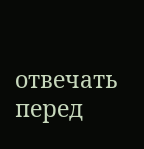отвечать перед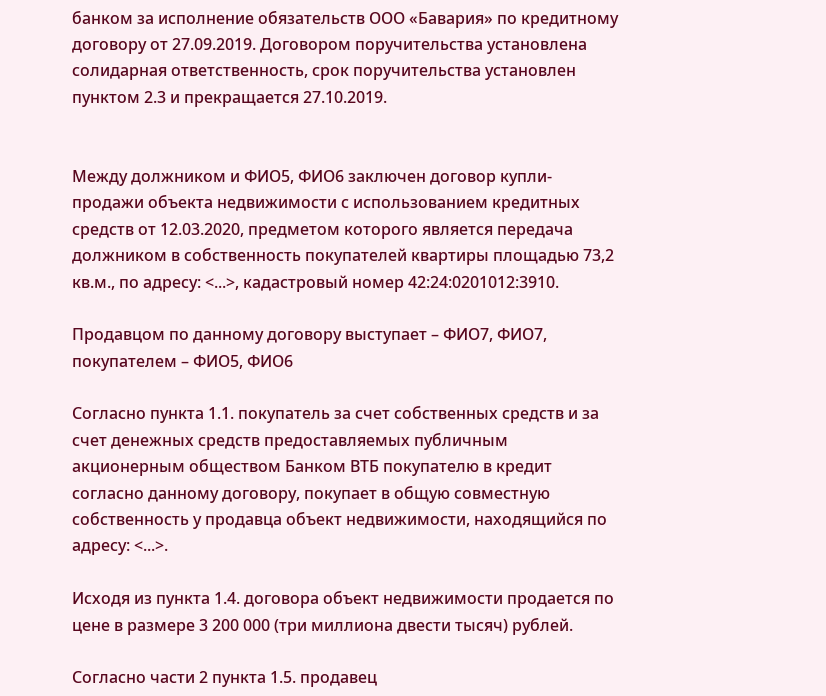банком за исполнение обязательств ООО «Бавария» по кредитному договору от 27.09.2019. Договором поручительства установлена солидарная ответственность, срок поручительства установлен пунктом 2.3 и прекращается 27.10.2019.


Между должником и ФИО5, ФИО6 заключен договор купли-продажи объекта недвижимости с использованием кредитных средств от 12.03.2020, предметом которого является передача должником в собственность покупателей квартиры площадью 73,2 кв.м., по адресу: <...>, кадастровый номер 42:24:0201012:3910.

Продавцом по данному договору выступает – ФИО7, ФИО7, покупателем – ФИО5, ФИО6

Согласно пункта 1.1. покупатель за счет собственных средств и за счет денежных средств предоставляемых публичным акционерным обществом Банком ВТБ покупателю в кредит согласно данному договору, покупает в общую совместную собственность у продавца объект недвижимости, находящийся по адресу: <...>.

Исходя из пункта 1.4. договора объект недвижимости продается по цене в размере 3 200 000 (три миллиона двести тысяч) рублей.

Согласно части 2 пункта 1.5. продавец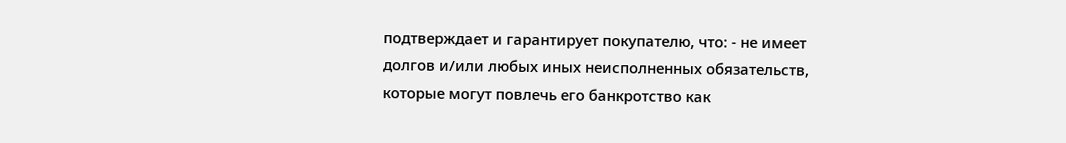подтверждает и гарантирует покупателю, что: - не имеет долгов и/или любых иных неисполненных обязательств, которые могут повлечь его банкротство как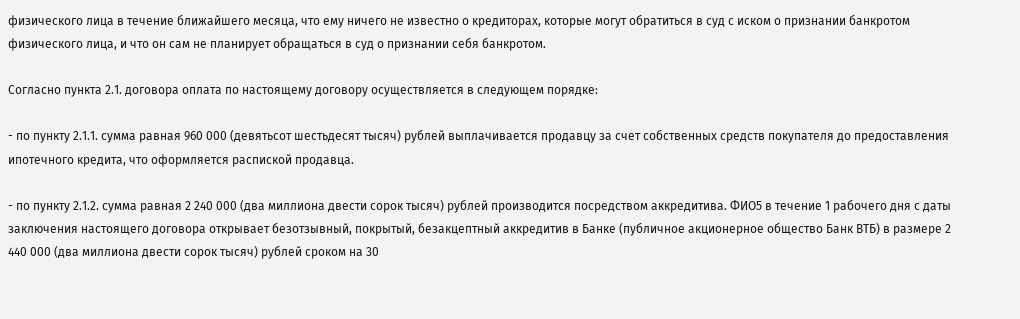физического лица в течение ближайшего месяца, что ему ничего не известно о кредиторах, которые могут обратиться в суд с иском о признании банкротом физического лица, и что он сам не планирует обращаться в суд о признании себя банкротом.

Согласно пункта 2.1. договора оплата по настоящему договору осуществляется в следующем порядке:

- по пункту 2.1.1. сумма равная 960 000 (девятьсот шестьдесят тысяч) рублей выплачивается продавцу за счет собственных средств покупателя до предоставления ипотечного кредита, что оформляется распиской продавца.

- по пункту 2.1.2. сумма равная 2 240 000 (два миллиона двести сорок тысяч) рублей производится посредством аккредитива. ФИО5 в течение 1 рабочего дня с даты заключения настоящего договора открывает безотзывный, покрытый, безакцептный аккредитив в Банке (публичное акционерное общество Банк ВТБ) в размере 2 440 000 (два миллиона двести сорок тысяч) рублей сроком на 30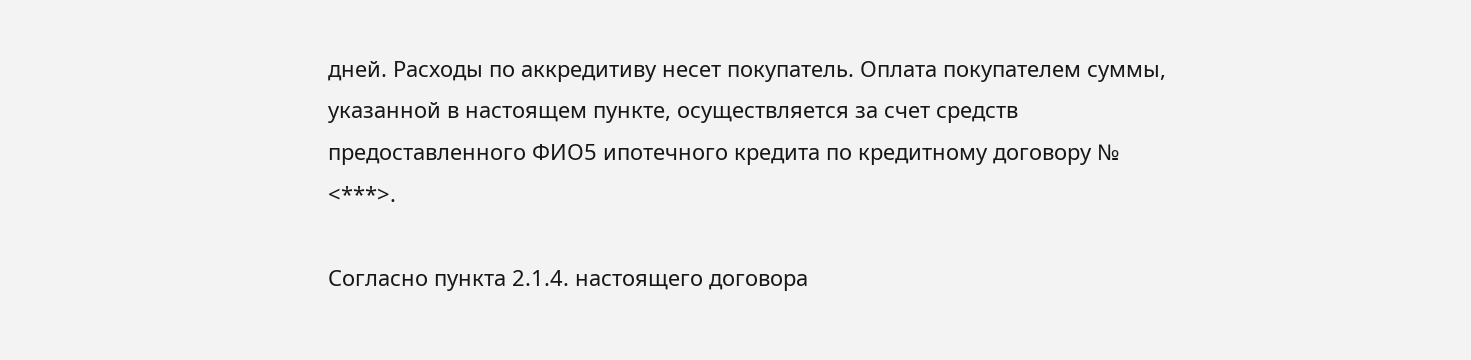дней. Расходы по аккредитиву несет покупатель. Оплата покупателем суммы, указанной в настоящем пункте, осуществляется за счет средств предоставленного ФИО5 ипотечного кредита по кредитному договору № <***>.

Согласно пункта 2.1.4. настоящего договора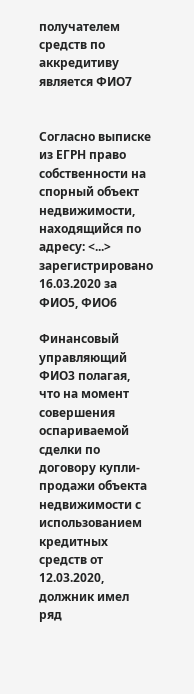получателем средств по аккредитиву является ФИО7


Согласно выписке из ЕГРН право собственности на спорный объект недвижимости, находящийся по адресу: <...> зарегистрировано 16.03.2020 за ФИО5, ФИО6

Финансовый управляющий ФИО3 полагая, что на момент совершения оспариваемой сделки по договору купли-продажи объекта недвижимости с использованием кредитных средств от 12.03.2020, должник имел ряд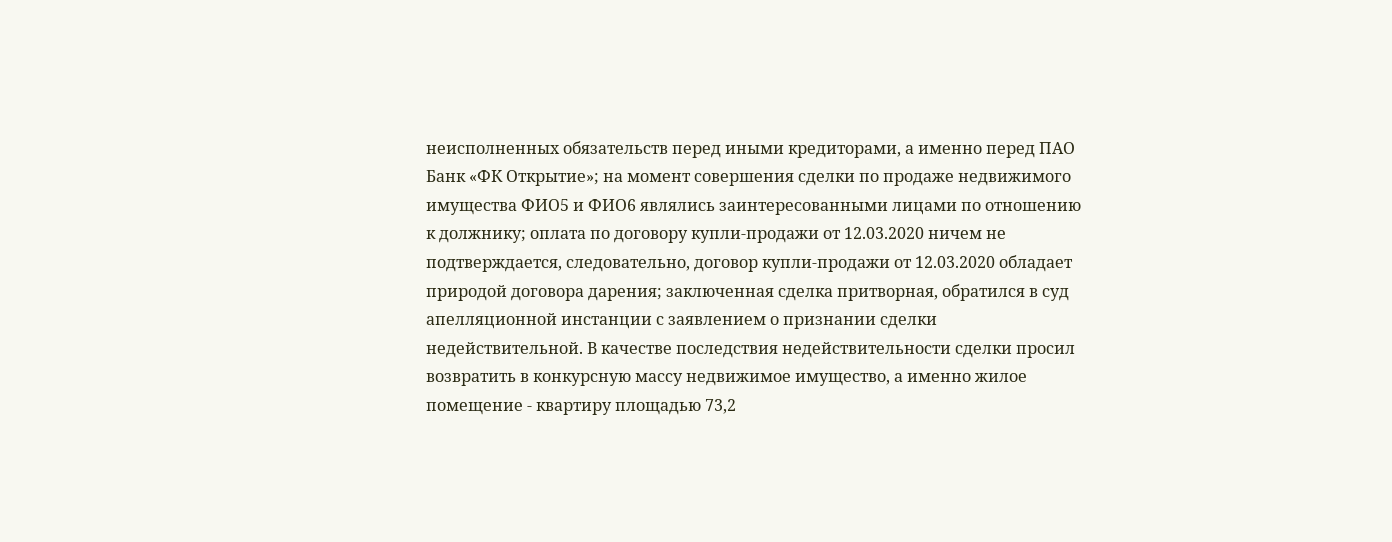неисполненных обязательств перед иными кредиторами, а именно перед ПАО Банк «ФК Открытие»; на момент совершения сделки по продаже недвижимого имущества ФИО5 и ФИО6 являлись заинтересованными лицами по отношению к должнику; оплата по договору купли-продажи от 12.03.2020 ничем не подтверждается, следовательно, договор купли-продажи от 12.03.2020 обладает природой договора дарения; заключенная сделка притворная, обратился в суд апелляционной инстанции с заявлением о признании сделки недействительной. В качестве последствия недействительности сделки просил возвратить в конкурсную массу недвижимое имущество, а именно жилое помещение - квартиру площадью 73,2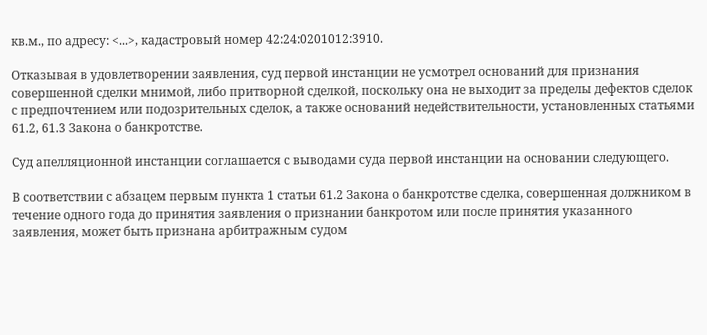кв.м., по адресу: <...>, кадастровый номер 42:24:0201012:3910.

Отказывая в удовлетворении заявления, суд первой инстанции не усмотрел оснований для признания совершенной сделки мнимой, либо притворной сделкой, поскольку она не выходит за пределы дефектов сделок с предпочтением или подозрительных сделок, а также оснований недействительности, установленных статьями 61.2, 61.3 Закона о банкротстве.

Суд апелляционной инстанции соглашается с выводами суда первой инстанции на основании следующего.

В соответствии с абзацем первым пункта 1 статьи 61.2 Закона о банкротстве сделка, совершенная должником в течение одного года до принятия заявления о признании банкротом или после принятия указанного заявления, может быть признана арбитражным судом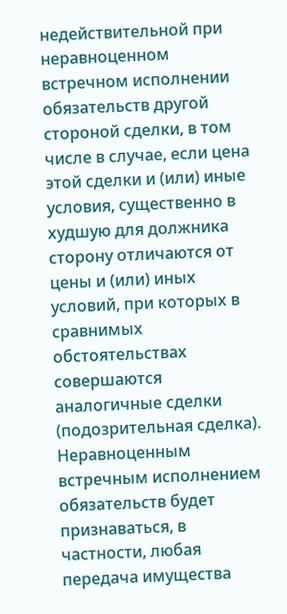недействительной при неравноценном встречном исполнении обязательств другой стороной сделки, в том числе в случае, если цена этой сделки и (или) иные условия, существенно в худшую для должника сторону отличаются от цены и (или) иных условий, при которых в сравнимых обстоятельствах совершаются аналогичные сделки (подозрительная сделка). Неравноценным встречным исполнением обязательств будет признаваться, в частности, любая передача имущества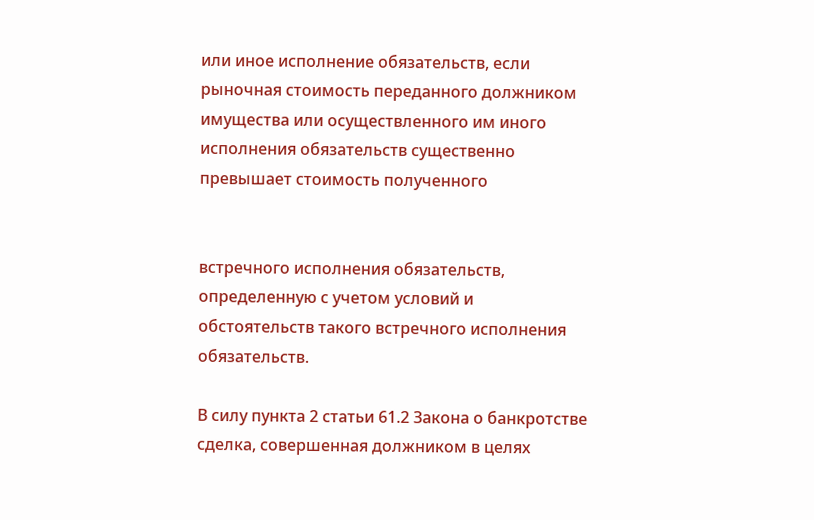или иное исполнение обязательств, если рыночная стоимость переданного должником имущества или осуществленного им иного исполнения обязательств существенно превышает стоимость полученного


встречного исполнения обязательств, определенную с учетом условий и обстоятельств такого встречного исполнения обязательств.

В силу пункта 2 статьи 61.2 Закона о банкротстве сделка, совершенная должником в целях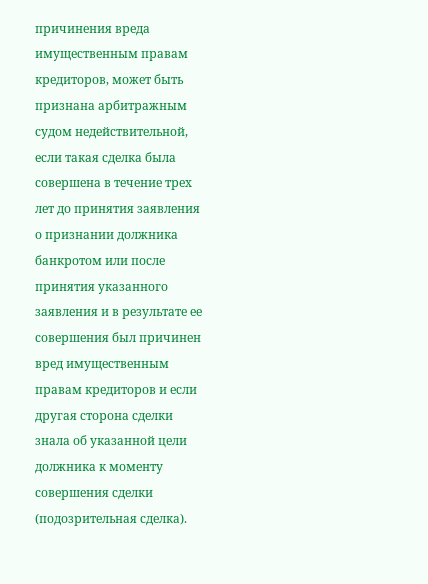причинения вреда имущественным правам кредиторов, может быть признана арбитражным судом недействительной, если такая сделка была совершена в течение трех лет до принятия заявления о признании должника банкротом или после принятия указанного заявления и в результате ее совершения был причинен вред имущественным правам кредиторов и если другая сторона сделки знала об указанной цели должника к моменту совершения сделки (подозрительная сделка).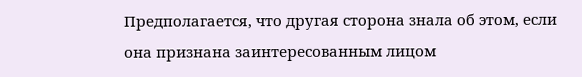Предполагается, что другая сторона знала об этом, если она признана заинтересованным лицом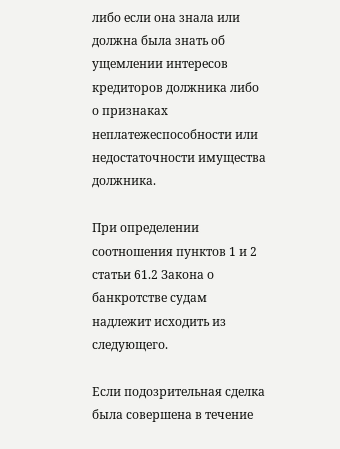либо если она знала или должна была знать об ущемлении интересов кредиторов должника либо о признаках неплатежеспособности или недостаточности имущества должника.

При определении соотношения пунктов 1 и 2 статьи 61.2 Закона о банкротстве судам надлежит исходить из следующего.

Если подозрительная сделка была совершена в течение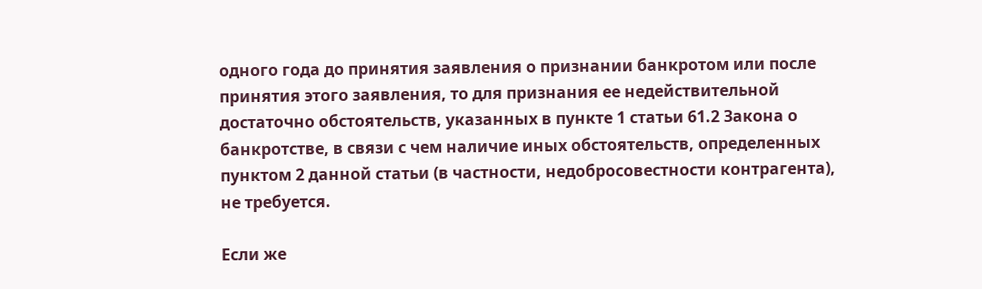одного года до принятия заявления о признании банкротом или после принятия этого заявления, то для признания ее недействительной достаточно обстоятельств, указанных в пункте 1 статьи 61.2 Закона о банкротстве, в связи с чем наличие иных обстоятельств, определенных пунктом 2 данной статьи (в частности, недобросовестности контрагента), не требуется.

Если же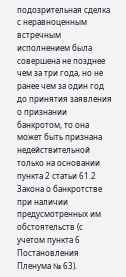подозрительная сделка с неравноценным встречным исполнением была совершена не позднее чем за три года, но не ранее чем за один год до принятия заявления о признании банкротом, то она может быть признана недействительной только на основании пункта 2 статьи 61.2 Закона о банкротстве при наличии предусмотренных им обстоятельств (с учетом пункта 6 Постановления Пленума № 63).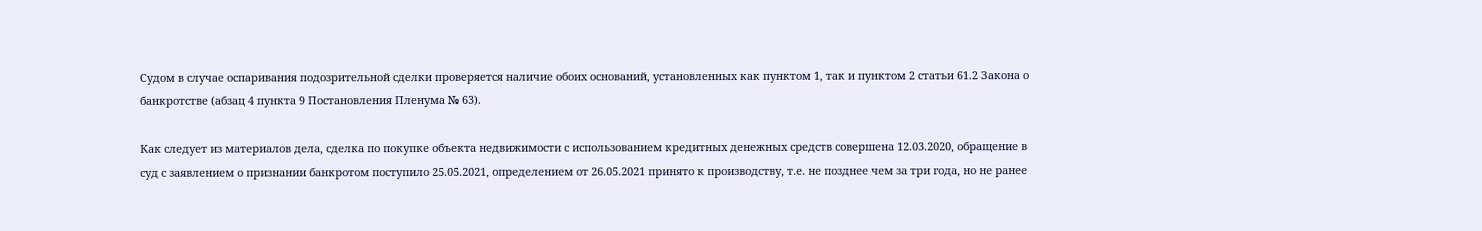Судом в случае оспаривания подозрительной сделки проверяется наличие обоих оснований, установленных как пунктом 1, так и пунктом 2 статьи 61.2 Закона о банкротстве (абзац 4 пункта 9 Постановления Пленума № 63).

Как следует из материалов дела, сделка по покупке объекта недвижимости с использованием кредитных денежных средств совершена 12.03.2020, обращение в суд с заявлением о признании банкротом поступило 25.05.2021, определением от 26.05.2021 принято к производству, т.е. не позднее чем за три года, но не ранее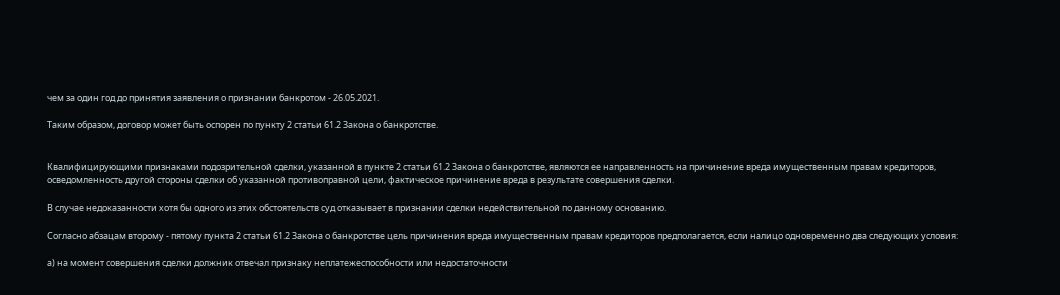чем за один год до принятия заявления о признании банкротом - 26.05.2021.

Таким образом, договор может быть оспорен по пункту 2 статьи 61.2 Закона о банкротстве.


Квалифицирующими признаками подозрительной сделки, указанной в пункте 2 статьи 61.2 Закона о банкротстве, являются ее направленность на причинение вреда имущественным правам кредиторов, осведомленность другой стороны сделки об указанной противоправной цели, фактическое причинение вреда в результате совершения сделки.

В случае недоказанности хотя бы одного из этих обстоятельств суд отказывает в признании сделки недействительной по данному основанию.

Согласно абзацам второму - пятому пункта 2 статьи 61.2 Закона о банкротстве цель причинения вреда имущественным правам кредиторов предполагается, если налицо одновременно два следующих условия:

а) на момент совершения сделки должник отвечал признаку неплатежеспособности или недостаточности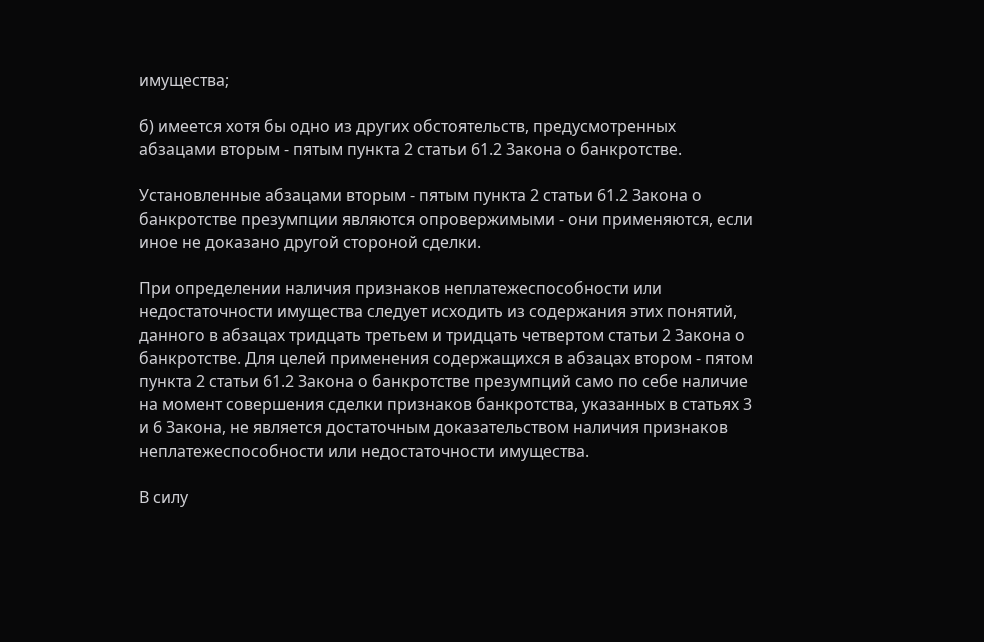имущества;

б) имеется хотя бы одно из других обстоятельств, предусмотренных абзацами вторым - пятым пункта 2 статьи 61.2 Закона о банкротстве.

Установленные абзацами вторым - пятым пункта 2 статьи 61.2 Закона о банкротстве презумпции являются опровержимыми - они применяются, если иное не доказано другой стороной сделки.

При определении наличия признаков неплатежеспособности или недостаточности имущества следует исходить из содержания этих понятий, данного в абзацах тридцать третьем и тридцать четвертом статьи 2 Закона о банкротстве. Для целей применения содержащихся в абзацах втором - пятом пункта 2 статьи 61.2 Закона о банкротстве презумпций само по себе наличие на момент совершения сделки признаков банкротства, указанных в статьях 3 и 6 Закона, не является достаточным доказательством наличия признаков неплатежеспособности или недостаточности имущества.

В силу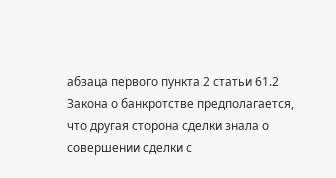абзаца первого пункта 2 статьи 61.2 Закона о банкротстве предполагается, что другая сторона сделки знала о совершении сделки с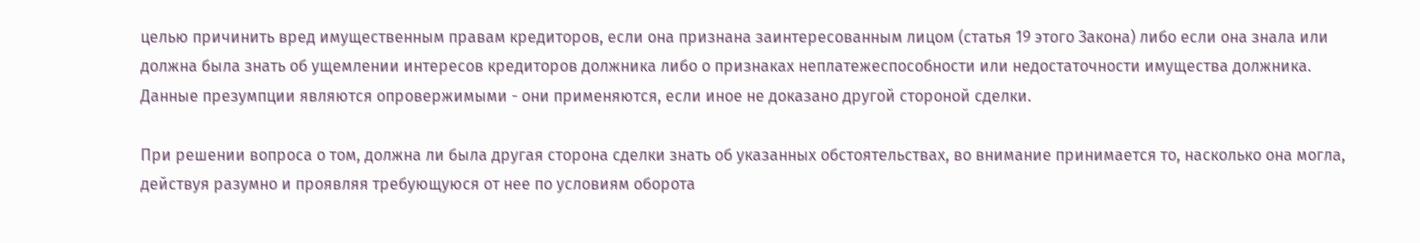целью причинить вред имущественным правам кредиторов, если она признана заинтересованным лицом (статья 19 этого Закона) либо если она знала или должна была знать об ущемлении интересов кредиторов должника либо о признаках неплатежеспособности или недостаточности имущества должника. Данные презумпции являются опровержимыми - они применяются, если иное не доказано другой стороной сделки.

При решении вопроса о том, должна ли была другая сторона сделки знать об указанных обстоятельствах, во внимание принимается то, насколько она могла, действуя разумно и проявляя требующуюся от нее по условиям оборота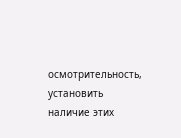осмотрительность, установить наличие этих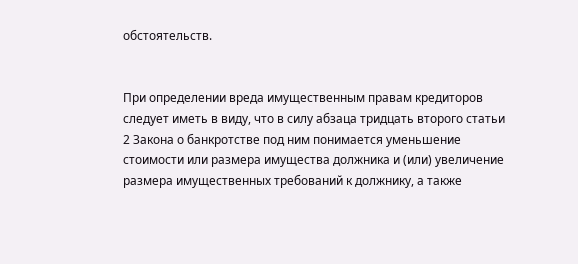обстоятельств.


При определении вреда имущественным правам кредиторов следует иметь в виду, что в силу абзаца тридцать второго статьи 2 Закона о банкротстве под ним понимается уменьшение стоимости или размера имущества должника и (или) увеличение размера имущественных требований к должнику, а также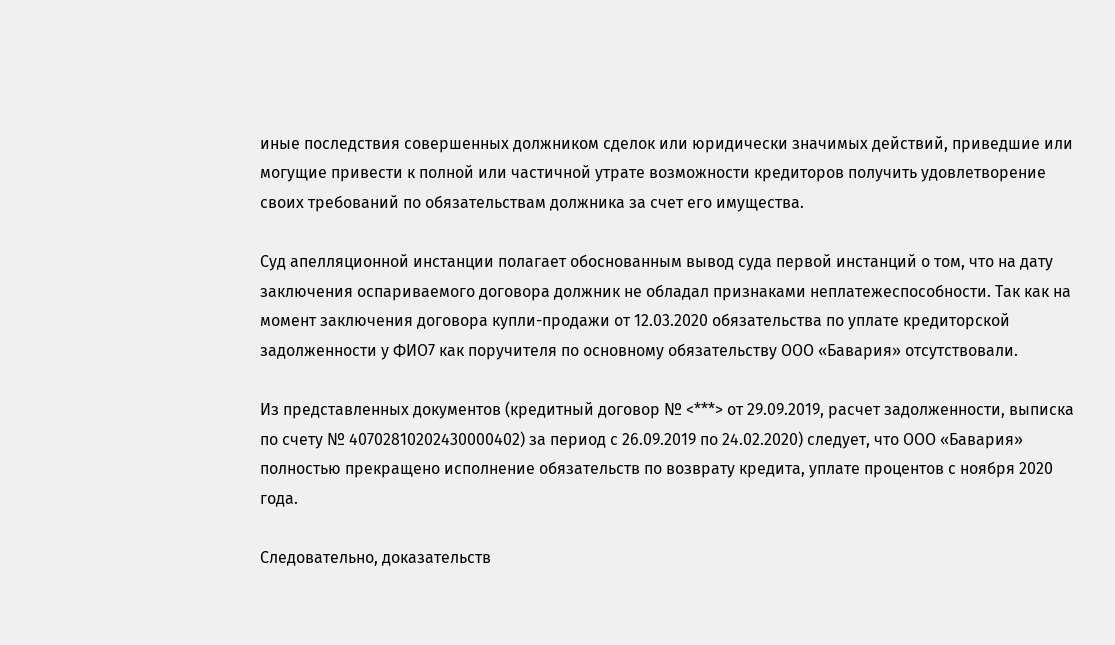иные последствия совершенных должником сделок или юридически значимых действий, приведшие или могущие привести к полной или частичной утрате возможности кредиторов получить удовлетворение своих требований по обязательствам должника за счет его имущества.

Суд апелляционной инстанции полагает обоснованным вывод суда первой инстанций о том, что на дату заключения оспариваемого договора должник не обладал признаками неплатежеспособности. Так как на момент заключения договора купли-продажи от 12.03.2020 обязательства по уплате кредиторской задолженности у ФИО7 как поручителя по основному обязательству ООО «Бавария» отсутствовали.

Из представленных документов (кредитный договор № <***> от 29.09.2019, расчет задолженности, выписка по счету № 40702810202430000402) за период с 26.09.2019 по 24.02.2020) следует, что ООО «Бавария» полностью прекращено исполнение обязательств по возврату кредита, уплате процентов с ноября 2020 года.

Следовательно, доказательств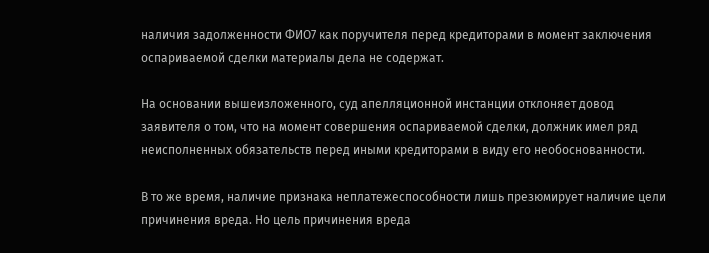наличия задолженности ФИО7 как поручителя перед кредиторами в момент заключения оспариваемой сделки материалы дела не содержат.

На основании вышеизложенного, суд апелляционной инстанции отклоняет довод заявителя о том, что на момент совершения оспариваемой сделки, должник имел ряд неисполненных обязательств перед иными кредиторами в виду его необоснованности.

В то же время, наличие признака неплатежеспособности лишь презюмирует наличие цели причинения вреда. Но цель причинения вреда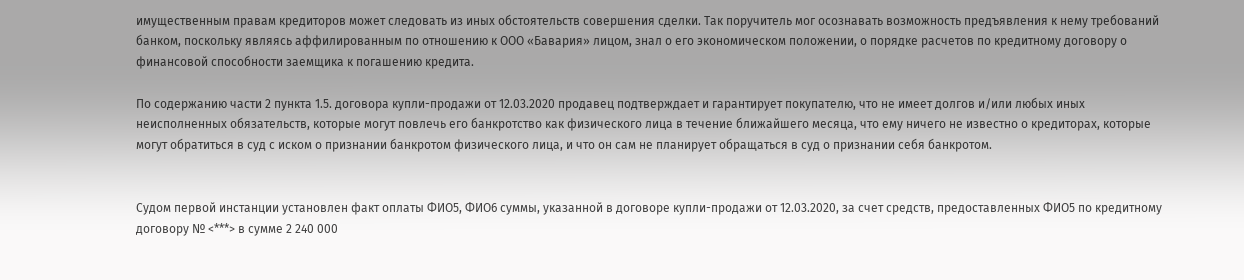имущественным правам кредиторов может следовать из иных обстоятельств совершения сделки. Так поручитель мог осознавать возможность предъявления к нему требований банком, поскольку являясь аффилированным по отношению к ООО «Бавария» лицом, знал о его экономическом положении, о порядке расчетов по кредитному договору о финансовой способности заемщика к погашению кредита.

По содержанию части 2 пункта 1.5. договора купли-продажи от 12.03.2020 продавец подтверждает и гарантирует покупателю, что не имеет долгов и/или любых иных неисполненных обязательств, которые могут повлечь его банкротство как физического лица в течение ближайшего месяца, что ему ничего не известно о кредиторах, которые могут обратиться в суд с иском о признании банкротом физического лица, и что он сам не планирует обращаться в суд о признании себя банкротом.


Судом первой инстанции установлен факт оплаты ФИО5, ФИО6 суммы, указанной в договоре купли-продажи от 12.03.2020, за счет средств, предоставленных ФИО5 по кредитному договору № <***> в сумме 2 240 000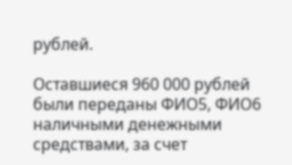рублей.

Оставшиеся 960 000 рублей были переданы ФИО5, ФИО6 наличными денежными средствами, за счет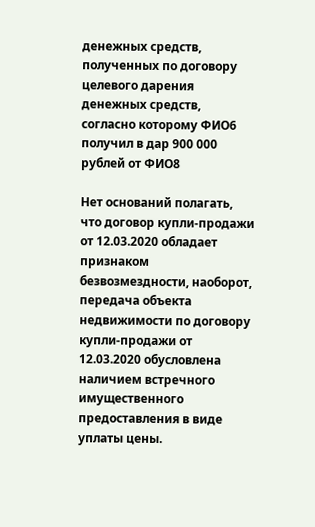денежных средств, полученных по договору целевого дарения денежных средств, согласно которому ФИО6 получил в дар 900 000 рублей от ФИО8

Нет оснований полагать, что договор купли-продажи от 12.03.2020 обладает признаком безвозмездности, наоборот, передача объекта недвижимости по договору купли-продажи от 12.03.2020 обусловлена наличием встречного имущественного предоставления в виде уплаты цены.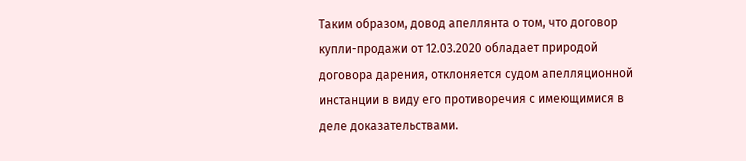Таким образом, довод апеллянта о том, что договор купли-продажи от 12.03.2020 обладает природой договора дарения, отклоняется судом апелляционной инстанции в виду его противоречия с имеющимися в деле доказательствами.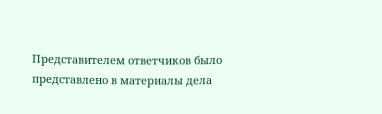Представителем ответчиков было представлено в материалы дела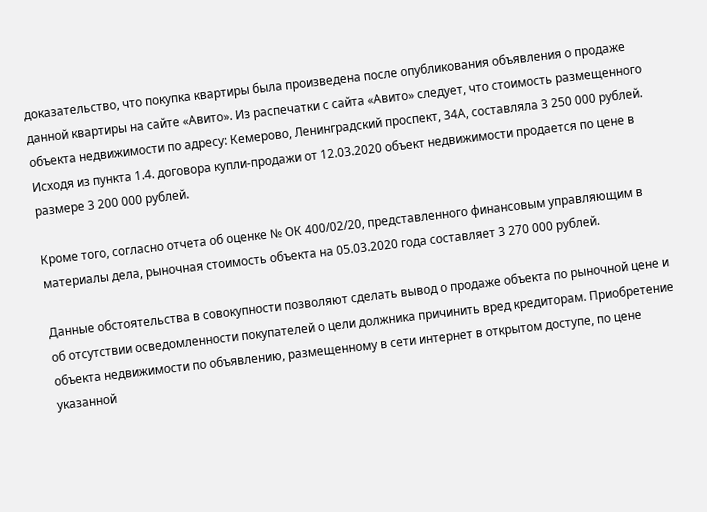доказательство, что покупка квартиры была произведена после опубликования объявления о продаже данной квартиры на сайте «Авито». Из распечатки с сайта «Авито» следует, что стоимость размещенного объекта недвижимости по адресу: Кемерово, Ленинградский проспект, 34А, составляла 3 250 000 рублей. Исходя из пункта 1.4. договора купли-продажи от 12.03.2020 объект недвижимости продается по цене в размере 3 200 000 рублей.

Кроме того, согласно отчета об оценке № ОК 400/02/20, представленного финансовым управляющим в материалы дела, рыночная стоимость объекта на 05.03.2020 года составляет 3 270 000 рублей.

Данные обстоятельства в совокупности позволяют сделать вывод о продаже объекта по рыночной цене и об отсутствии осведомленности покупателей о цели должника причинить вред кредиторам. Приобретение объекта недвижимости по объявлению, размещенному в сети интернет в открытом доступе, по цене указанной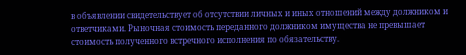в объявлении свидетельствует об отсутствии личных и иных отношений между должником и ответчиками. Рыночная стоимость переданного должником имущества не превышает стоимость полученного встречного исполнения по обязательству.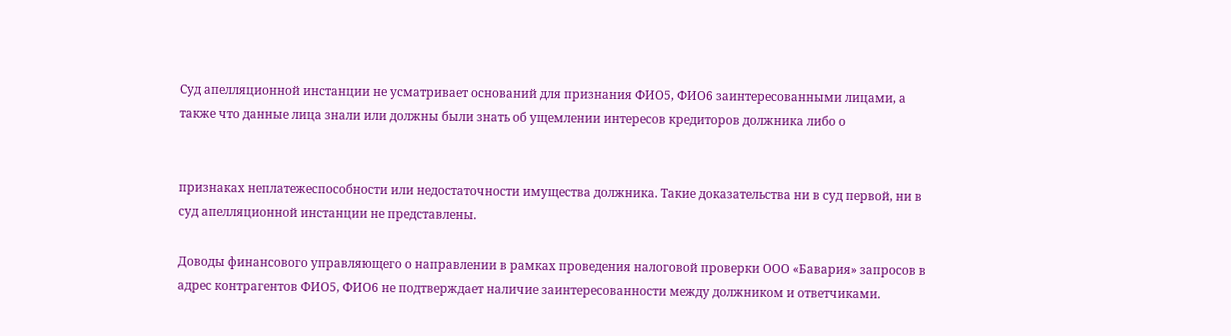Суд апелляционной инстанции не усматривает оснований для признания ФИО5, ФИО6 заинтересованными лицами, а также что данные лица знали или должны были знать об ущемлении интересов кредиторов должника либо о


признаках неплатежеспособности или недостаточности имущества должника. Такие доказательства ни в суд первой, ни в суд апелляционной инстанции не представлены.

Доводы финансового управляющего о направлении в рамках проведения налоговой проверки ООО «Бавария» запросов в адрес контрагентов ФИО5, ФИО6 не подтверждает наличие заинтересованности между должником и ответчиками.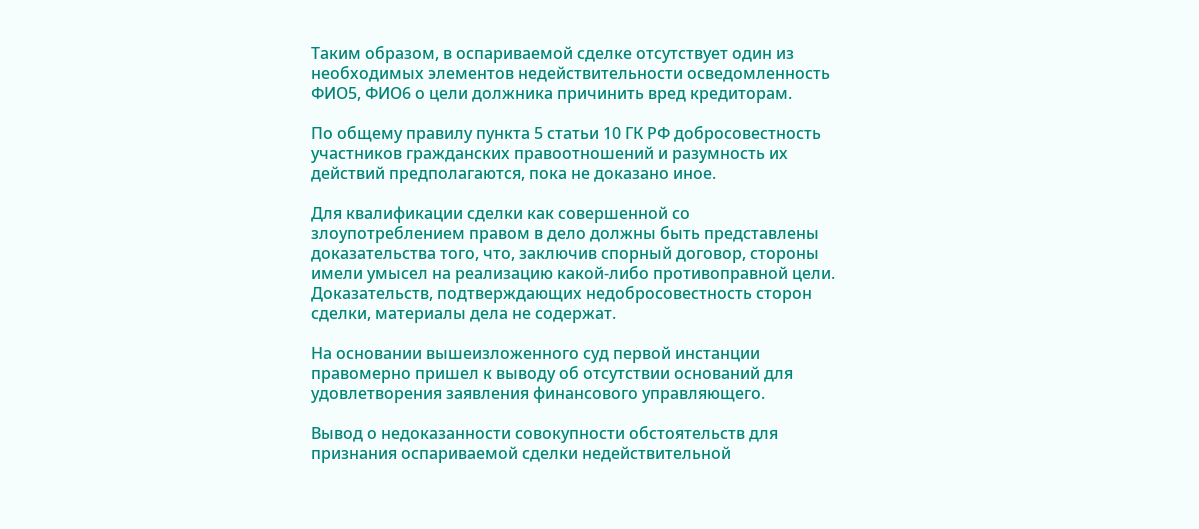Таким образом, в оспариваемой сделке отсутствует один из необходимых элементов недействительности осведомленность ФИО5, ФИО6 о цели должника причинить вред кредиторам.

По общему правилу пункта 5 статьи 10 ГК РФ добросовестность участников гражданских правоотношений и разумность их действий предполагаются, пока не доказано иное.

Для квалификации сделки как совершенной со злоупотреблением правом в дело должны быть представлены доказательства того, что, заключив спорный договор, стороны имели умысел на реализацию какой-либо противоправной цели. Доказательств, подтверждающих недобросовестность сторон сделки, материалы дела не содержат.

На основании вышеизложенного суд первой инстанции правомерно пришел к выводу об отсутствии оснований для удовлетворения заявления финансового управляющего.

Вывод о недоказанности совокупности обстоятельств для признания оспариваемой сделки недействительной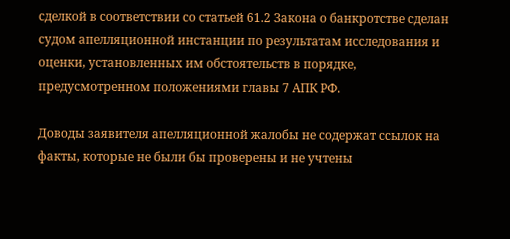сделкой в соответствии со статьей 61.2 Закона о банкротстве сделан судом апелляционной инстанции по результатам исследования и оценки, установленных им обстоятельств в порядке, предусмотренном положениями главы 7 АПК РФ.

Доводы заявителя апелляционной жалобы не содержат ссылок на факты, которые не были бы проверены и не учтены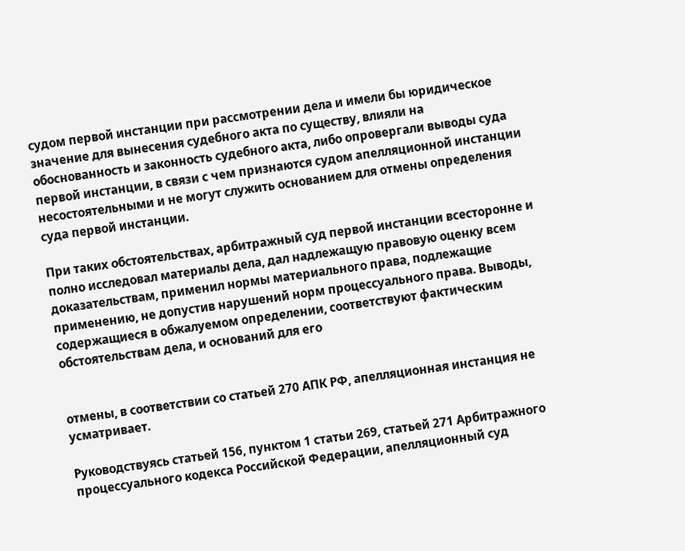судом первой инстанции при рассмотрении дела и имели бы юридическое значение для вынесения судебного акта по существу, влияли на обоснованность и законность судебного акта, либо опровергали выводы суда первой инстанции, в связи с чем признаются судом апелляционной инстанции несостоятельными и не могут служить основанием для отмены определения суда первой инстанции.

При таких обстоятельствах, арбитражный суд первой инстанции всесторонне и полно исследовал материалы дела, дал надлежащую правовую оценку всем доказательствам, применил нормы материального права, подлежащие применению, не допустив нарушений норм процессуального права. Выводы, содержащиеся в обжалуемом определении, соответствуют фактическим обстоятельствам дела, и оснований для его


отмены, в соответствии со статьей 270 АПК РФ, апелляционная инстанция не усматривает.

Руководствуясь статьей 156, пунктом 1 статьи 269, статьей 271 Арбитражного процессуального кодекса Российской Федерации, апелляционный суд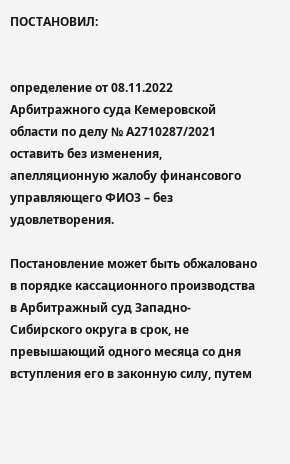ПОСТАНОВИЛ:


определение от 08.11.2022 Арбитражного суда Кемеровской области по делу № А2710287/2021 оставить без изменения, апелляционную жалобу финансового управляющего ФИО3 – без удовлетворения.

Постановление может быть обжаловано в порядке кассационного производства в Арбитражный суд Западно-Сибирского округа в срок, не превышающий одного месяца со дня вступления его в законную силу, путем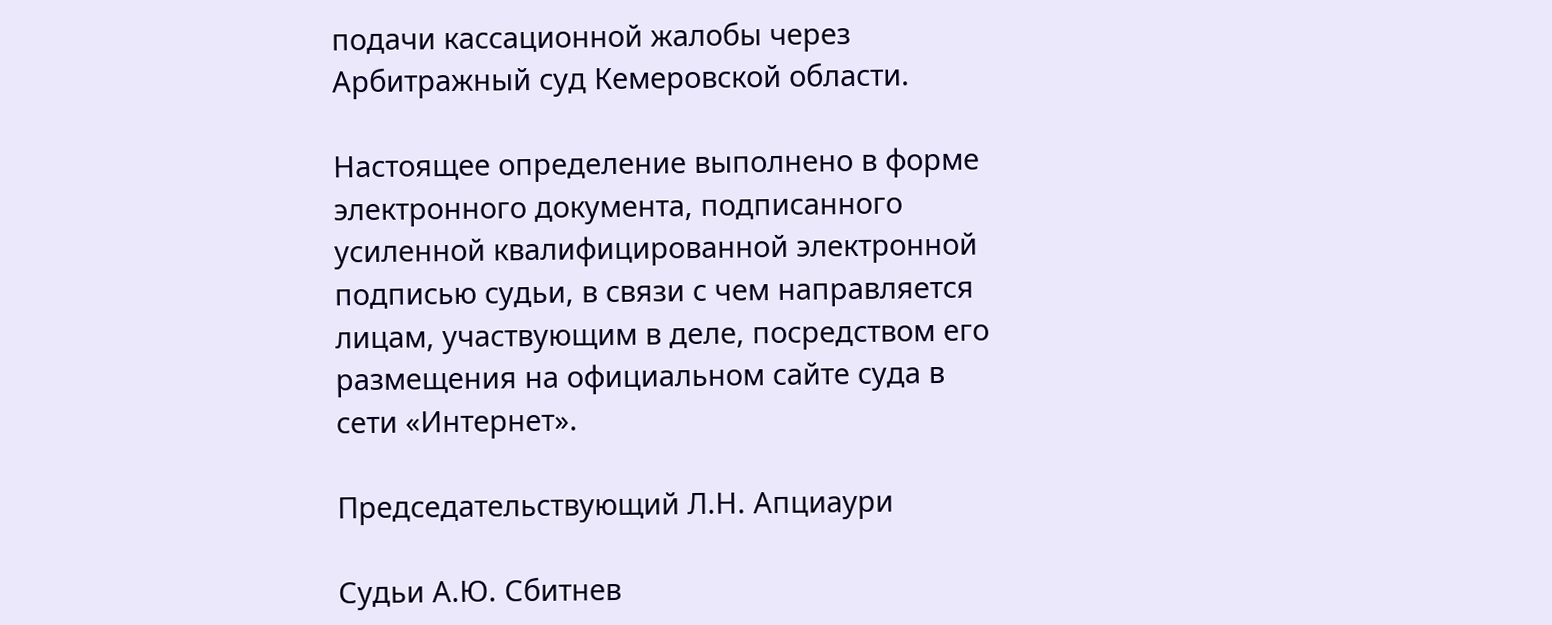подачи кассационной жалобы через Арбитражный суд Кемеровской области.

Настоящее определение выполнено в форме электронного документа, подписанного усиленной квалифицированной электронной подписью судьи, в связи с чем направляется лицам, участвующим в деле, посредством его размещения на официальном сайте суда в сети «Интернет».

Председательствующий Л.Н. Апциаури

Судьи А.Ю. Сбитнев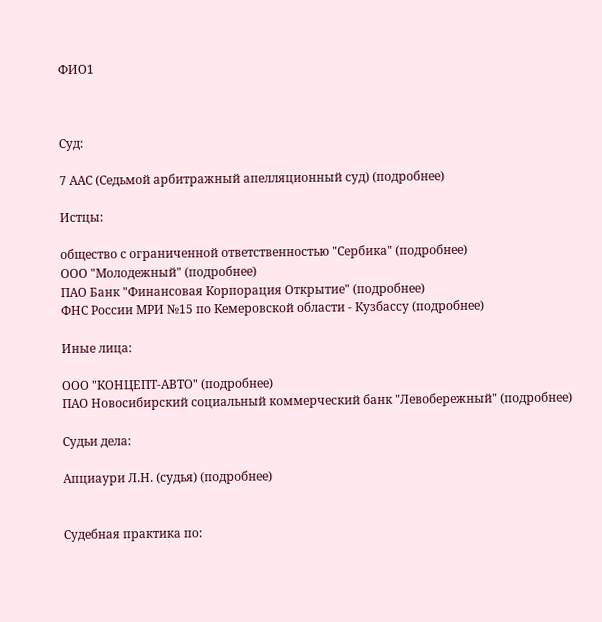ФИО1



Суд:

7 ААС (Седьмой арбитражный апелляционный суд) (подробнее)

Истцы:

общество с ограниченной ответственностью "Сербика" (подробнее)
ООО "Молодежный" (подробнее)
ПАО Банк "Финансовая Корпорация Открытие" (подробнее)
ФНС России МРИ №15 по Кемеровской области - Кузбассу (подробнее)

Иные лица:

ООО "КОНЦЕПТ-АВТО" (подробнее)
ПАО Новосибирский социальный коммерческий банк "Левобережный" (подробнее)

Судьи дела:

Апциаури Л.Н. (судья) (подробнее)


Судебная практика по: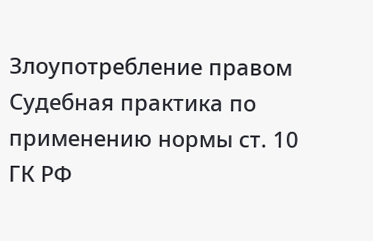Злоупотребление правом
Судебная практика по применению нормы ст. 10 ГК РФ